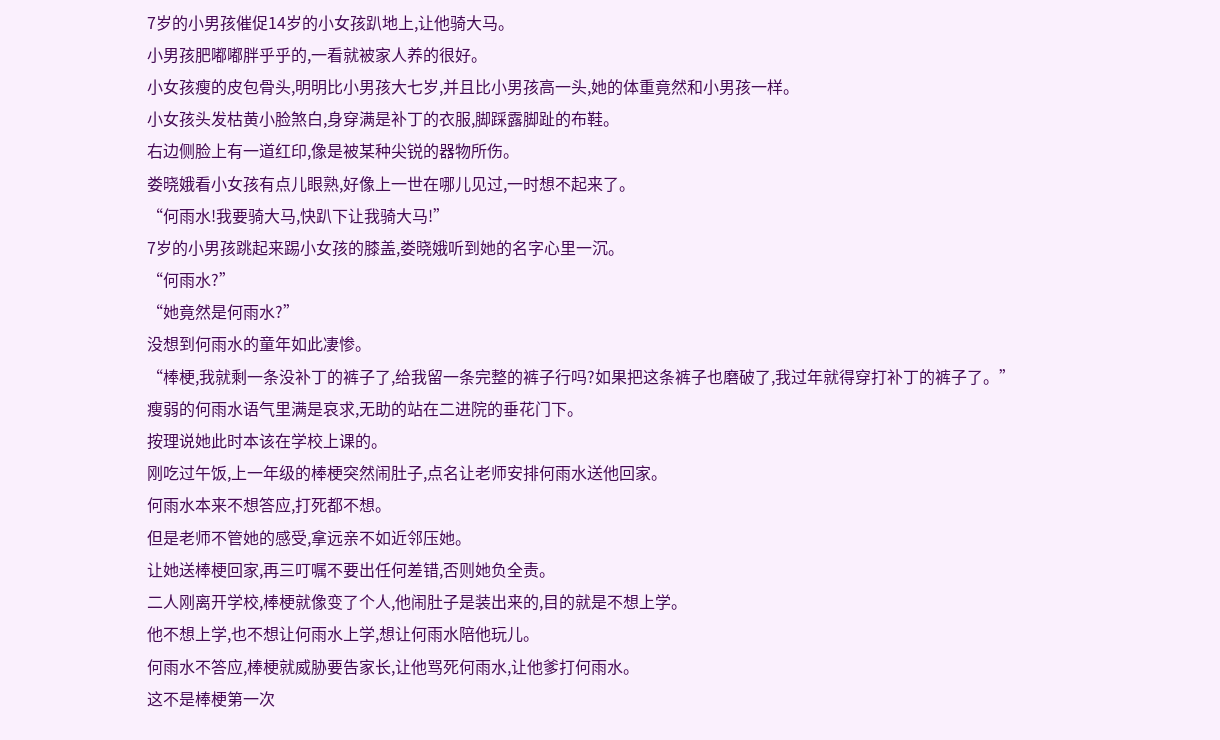7岁的小男孩催促14岁的小女孩趴地上,让他骑大马。
小男孩肥嘟嘟胖乎乎的,一看就被家人养的很好。
小女孩瘦的皮包骨头,明明比小男孩大七岁,并且比小男孩高一头,她的体重竟然和小男孩一样。
小女孩头发枯黄小脸煞白,身穿满是补丁的衣服,脚踩露脚趾的布鞋。
右边侧脸上有一道红印,像是被某种尖锐的器物所伤。
娄晓娥看小女孩有点儿眼熟,好像上一世在哪儿见过,一时想不起来了。
“何雨水!我要骑大马,快趴下让我骑大马!”
7岁的小男孩跳起来踢小女孩的膝盖,娄晓娥听到她的名字心里一沉。
“何雨水?”
“她竟然是何雨水?”
没想到何雨水的童年如此凄惨。
“棒梗,我就剩一条没补丁的裤子了,给我留一条完整的裤子行吗?如果把这条裤子也磨破了,我过年就得穿打补丁的裤子了。”
瘦弱的何雨水语气里满是哀求,无助的站在二进院的垂花门下。
按理说她此时本该在学校上课的。
刚吃过午饭,上一年级的棒梗突然闹肚子,点名让老师安排何雨水送他回家。
何雨水本来不想答应,打死都不想。
但是老师不管她的感受,拿远亲不如近邻压她。
让她送棒梗回家,再三叮嘱不要出任何差错,否则她负全责。
二人刚离开学校,棒梗就像变了个人,他闹肚子是装出来的,目的就是不想上学。
他不想上学,也不想让何雨水上学,想让何雨水陪他玩儿。
何雨水不答应,棒梗就威胁要告家长,让他骂死何雨水,让他爹打何雨水。
这不是棒梗第一次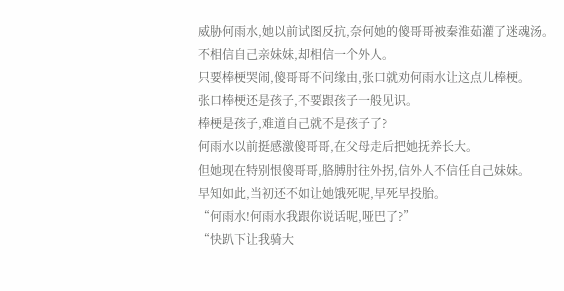威胁何雨水,她以前试图反抗,奈何她的傻哥哥被秦淮茹灌了迷魂汤。
不相信自己亲妹妹,却相信一个外人。
只要棒梗哭闹,傻哥哥不问缘由,张口就劝何雨水让这点儿棒梗。
张口棒梗还是孩子,不要跟孩子一般见识。
棒梗是孩子,难道自己就不是孩子了?
何雨水以前挺感激傻哥哥,在父母走后把她抚养长大。
但她现在特别恨傻哥哥,胳膊肘往外拐,信外人不信任自己妹妹。
早知如此,当初还不如让她饿死呢,早死早投胎。
“何雨水!何雨水我跟你说话呢,哑巴了?”
“快趴下让我骑大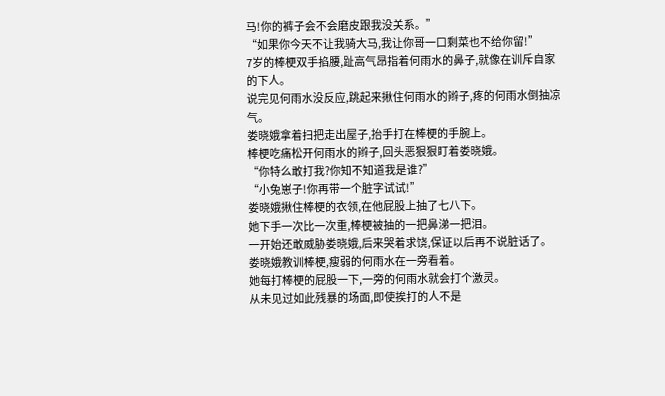马!你的裤子会不会磨皮跟我没关系。”
“如果你今天不让我骑大马,我让你哥一口剩菜也不给你留!”
7岁的棒梗双手掐腰,趾高气昂指着何雨水的鼻子,就像在训斥自家的下人。
说完见何雨水没反应,跳起来揪住何雨水的辫子,疼的何雨水倒抽凉气。
娄晓娥拿着扫把走出屋子,抬手打在棒梗的手腕上。
棒梗吃痛松开何雨水的辫子,回头恶狠狠盯着娄晓娥。
“你特么敢打我?你知不知道我是谁?”
“小兔崽子!你再带一个脏字试试!”
娄晓娥揪住棒梗的衣领,在他屁股上抽了七八下。
她下手一次比一次重,棒梗被抽的一把鼻涕一把泪。
一开始还敢威胁娄晓娥,后来哭着求饶,保证以后再不说脏话了。
娄晓娥教训棒梗,瘦弱的何雨水在一旁看着。
她每打棒梗的屁股一下,一旁的何雨水就会打个激灵。
从未见过如此残暴的场面,即使挨打的人不是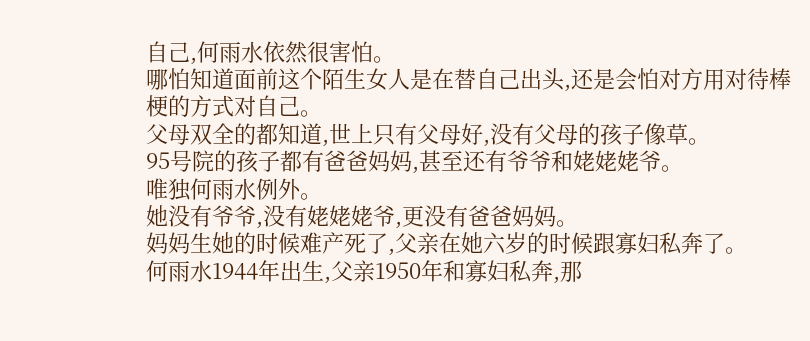自己,何雨水依然很害怕。
哪怕知道面前这个陌生女人是在替自己出头,还是会怕对方用对待棒梗的方式对自己。
父母双全的都知道,世上只有父母好,没有父母的孩子像草。
95号院的孩子都有爸爸妈妈,甚至还有爷爷和姥姥姥爷。
唯独何雨水例外。
她没有爷爷,没有姥姥姥爷,更没有爸爸妈妈。
妈妈生她的时候难产死了,父亲在她六岁的时候跟寡妇私奔了。
何雨水1944年出生,父亲1950年和寡妇私奔,那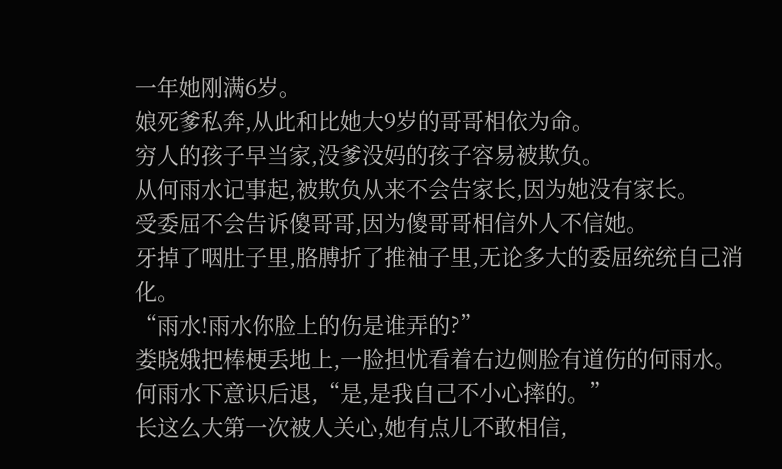一年她刚满6岁。
娘死爹私奔,从此和比她大9岁的哥哥相依为命。
穷人的孩子早当家,没爹没妈的孩子容易被欺负。
从何雨水记事起,被欺负从来不会告家长,因为她没有家长。
受委屈不会告诉傻哥哥,因为傻哥哥相信外人不信她。
牙掉了咽肚子里,胳膊折了推袖子里,无论多大的委屈统统自己消化。
“雨水!雨水你脸上的伤是谁弄的?”
娄晓娥把棒梗丢地上,一脸担忧看着右边侧脸有道伤的何雨水。
何雨水下意识后退,“是,是我自己不小心摔的。”
长这么大第一次被人关心,她有点儿不敢相信,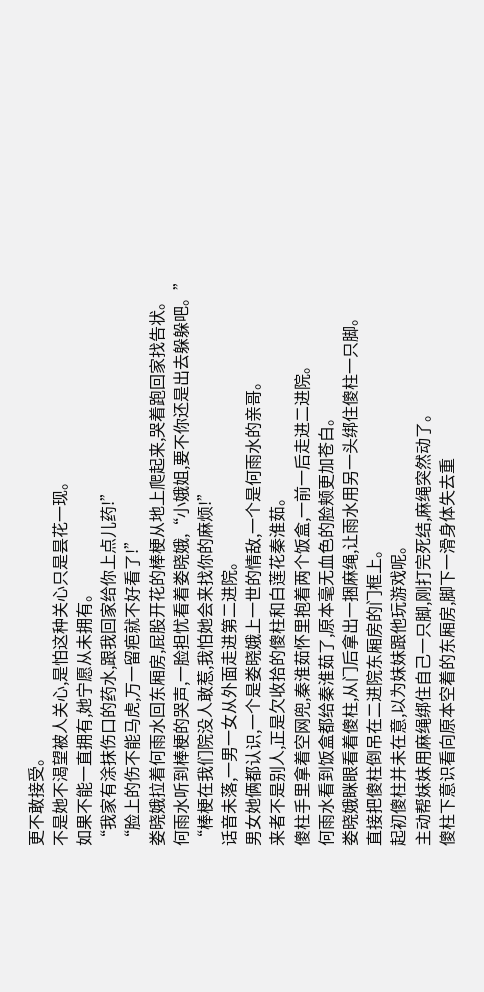更不敢接受。
不是她不渴望被人关心,是怕这种关心只是昙花一现。
如果不能一直拥有,她宁愿从未拥有。
“我家有涂抹伤口的药水,跟我回家给你上点儿药!”
“脸上的伤不能马虎,万一留疤就不好看了!”
娄晓娥拉着何雨水回东厢房,屁股开花的棒梗从地上爬起来,哭着跑回家找告状。
何雨水听到棒梗的哭声,一脸担忧看着娄晓娥,“小娥姐,要不你还是出去躲躲吧。”
“棒梗在我们院没人敢惹,我怕她会来找你的麻烦!”
话音未落,一男一女从外面走进第二进院。
男女她俩都认识,一个是娄晓娥上一世的情敌,一个是何雨水的亲哥。
来者不是别人,正是欠收拾的傻柱和白莲花秦淮茹。
傻柱手里拿着空网兜,秦淮茹怀里抱着两个饭盒,一前一后走进二进院。
何雨水看到饭盒都给秦淮茹了,原本毫无血色的脸颊更加苍白。
娄晓娥眯眼看着傻柱,从门后拿出一捆麻绳,让雨水用另一头绑住傻柱一只脚。
直接把傻柱倒吊在二进院东厢房的门框上。
起初傻柱并未在意,以为妹妹跟他玩游戏呢。
主动帮妹妹用麻绳绑住自己一只脚,刚打完死结,麻绳突然动了。
傻柱下意识看向原本空着的东厢房,脚下一滑身体失去重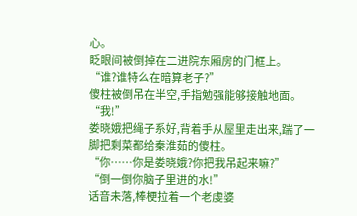心。
眨眼间被倒掉在二进院东厢房的门框上。
“谁?谁特么在暗算老子?”
傻柱被倒吊在半空,手指勉强能够接触地面。
“我!”
娄晓娥把绳子系好,背着手从屋里走出来,踹了一脚把剩菜都给秦淮茹的傻柱。
“你……你是娄晓娥?你把我吊起来嘛?”
“倒一倒你脑子里进的水!”
话音未落,棒梗拉着一个老虔婆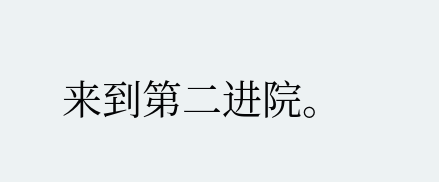来到第二进院。